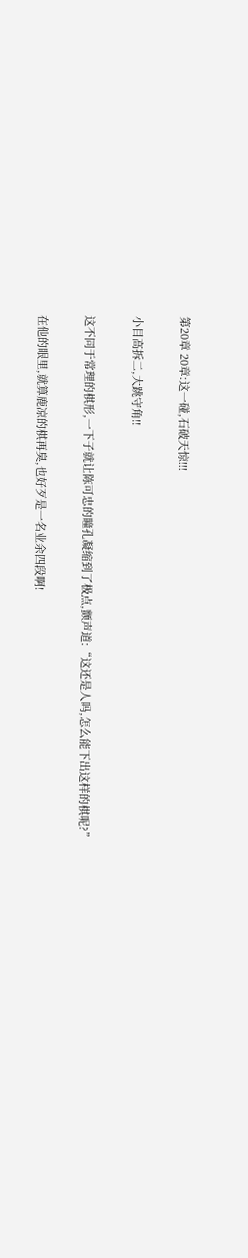第20章 20章:这一碰,石破天惊!!!

小目高拆二,大跳守角!!

这不同于常理的棋形,一下子就让陈可忠的瞳孔凝缩到了极点,颤声道:“这还是人吗,怎么能下出这样的棋呢?”

在他的眼里,就算鹿凉的棋再臭,也好歹是一名业余四段啊!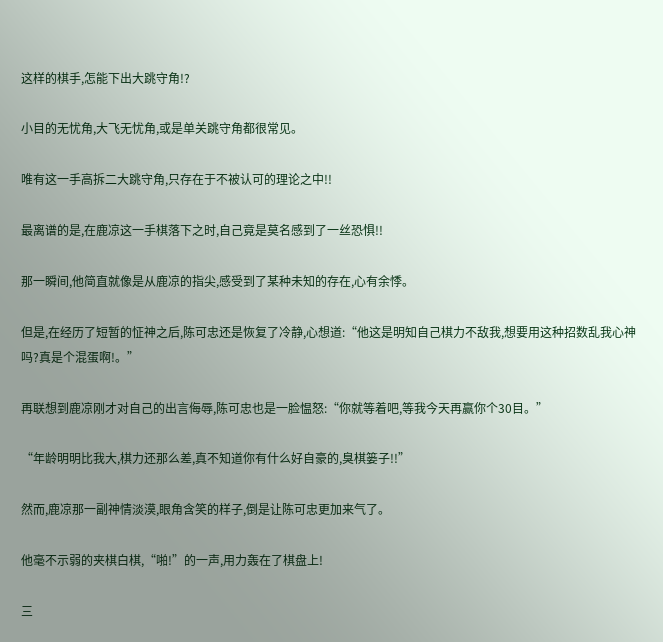这样的棋手,怎能下出大跳守角!?

小目的无忧角,大飞无忧角,或是单关跳守角都很常见。

唯有这一手高拆二大跳守角,只存在于不被认可的理论之中!!

最离谱的是,在鹿凉这一手棋落下之时,自己竟是莫名感到了一丝恐惧!!

那一瞬间,他简直就像是从鹿凉的指尖,感受到了某种未知的存在,心有余悸。

但是,在经历了短暂的怔神之后,陈可忠还是恢复了冷静,心想道:“他这是明知自己棋力不敌我,想要用这种招数乱我心神吗?真是个混蛋啊!。”

再联想到鹿凉刚才对自己的出言侮辱,陈可忠也是一脸愠怒:“你就等着吧,等我今天再赢你个30目。”

“年龄明明比我大,棋力还那么差,真不知道你有什么好自豪的,臭棋篓子!!”

然而,鹿凉那一副神情淡漠,眼角含笑的样子,倒是让陈可忠更加来气了。

他毫不示弱的夹棋白棋,“啪!”的一声,用力轰在了棋盘上!

三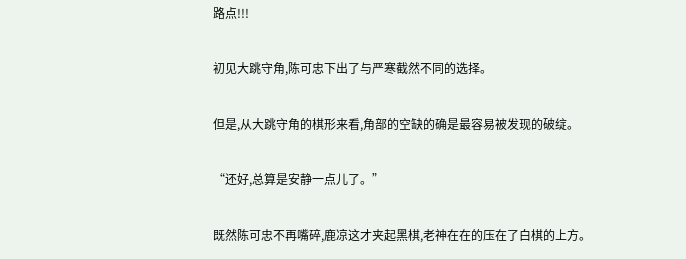路点!!!

初见大跳守角,陈可忠下出了与严寒截然不同的选择。

但是,从大跳守角的棋形来看,角部的空缺的确是最容易被发现的破绽。

“还好,总算是安静一点儿了。”

既然陈可忠不再嘴碎,鹿凉这才夹起黑棋,老神在在的压在了白棋的上方。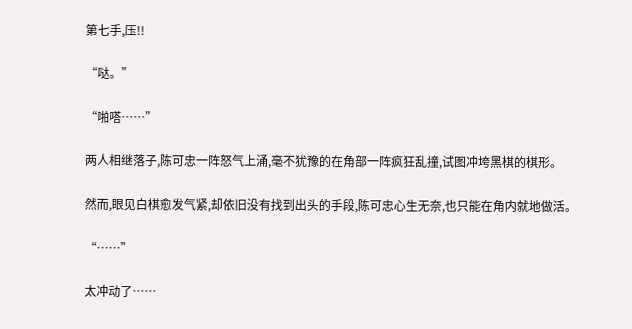第七手,压!!

“哒。”

“啪嗒……”

两人相继落子,陈可忠一阵怒气上涌,毫不犹豫的在角部一阵疯狂乱撞,试图冲垮黑棋的棋形。

然而,眼见白棋愈发气紧,却依旧没有找到出头的手段,陈可忠心生无奈,也只能在角内就地做活。

“……”

太冲动了……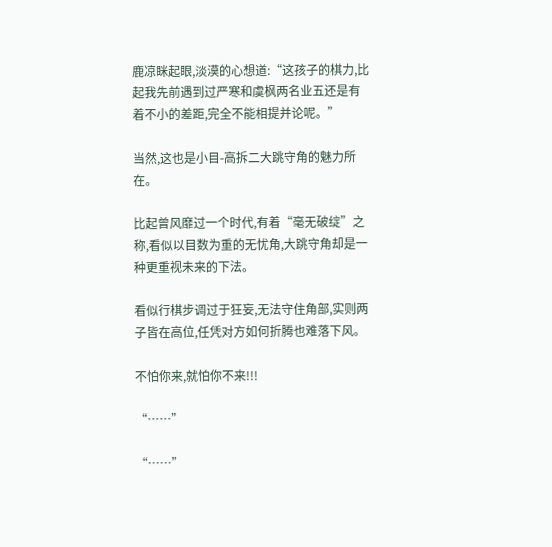鹿凉眯起眼,淡漠的心想道:“这孩子的棋力,比起我先前遇到过严寒和虞枫两名业五还是有着不小的差距,完全不能相提并论呢。”

当然,这也是小目-高拆二大跳守角的魅力所在。

比起曾风靡过一个时代,有着“毫无破绽”之称,看似以目数为重的无忧角,大跳守角却是一种更重视未来的下法。

看似行棋步调过于狂妄,无法守住角部,实则两子皆在高位,任凭对方如何折腾也难落下风。

不怕你来,就怕你不来!!!

“……”

“……”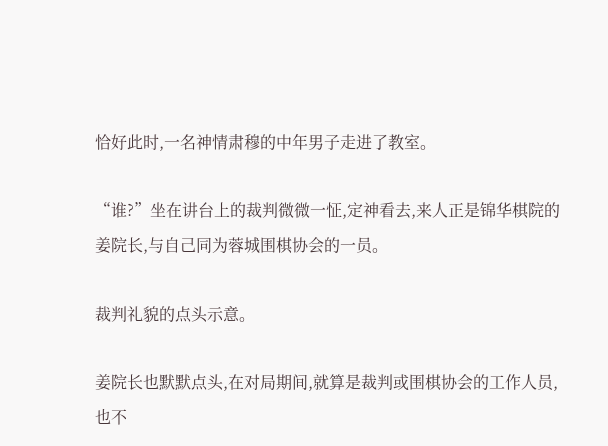恰好此时,一名神情肃穆的中年男子走进了教室。

“谁?”坐在讲台上的裁判微微一怔,定神看去,来人正是锦华棋院的姜院长,与自己同为蓉城围棋协会的一员。

裁判礼貌的点头示意。

姜院长也默默点头,在对局期间,就算是裁判或围棋协会的工作人员,也不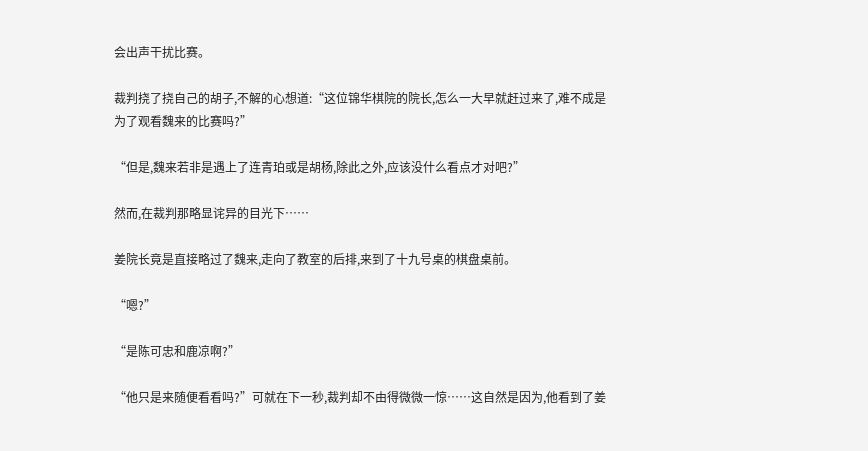会出声干扰比赛。

裁判挠了挠自己的胡子,不解的心想道:“这位锦华棋院的院长,怎么一大早就赶过来了,难不成是为了观看魏来的比赛吗?”

“但是,魏来若非是遇上了连青珀或是胡杨,除此之外,应该没什么看点才对吧?”

然而,在裁判那略显诧异的目光下……

姜院长竟是直接略过了魏来,走向了教室的后排,来到了十九号桌的棋盘桌前。

“嗯?”

“是陈可忠和鹿凉啊?”

“他只是来随便看看吗?”可就在下一秒,裁判却不由得微微一惊……这自然是因为,他看到了姜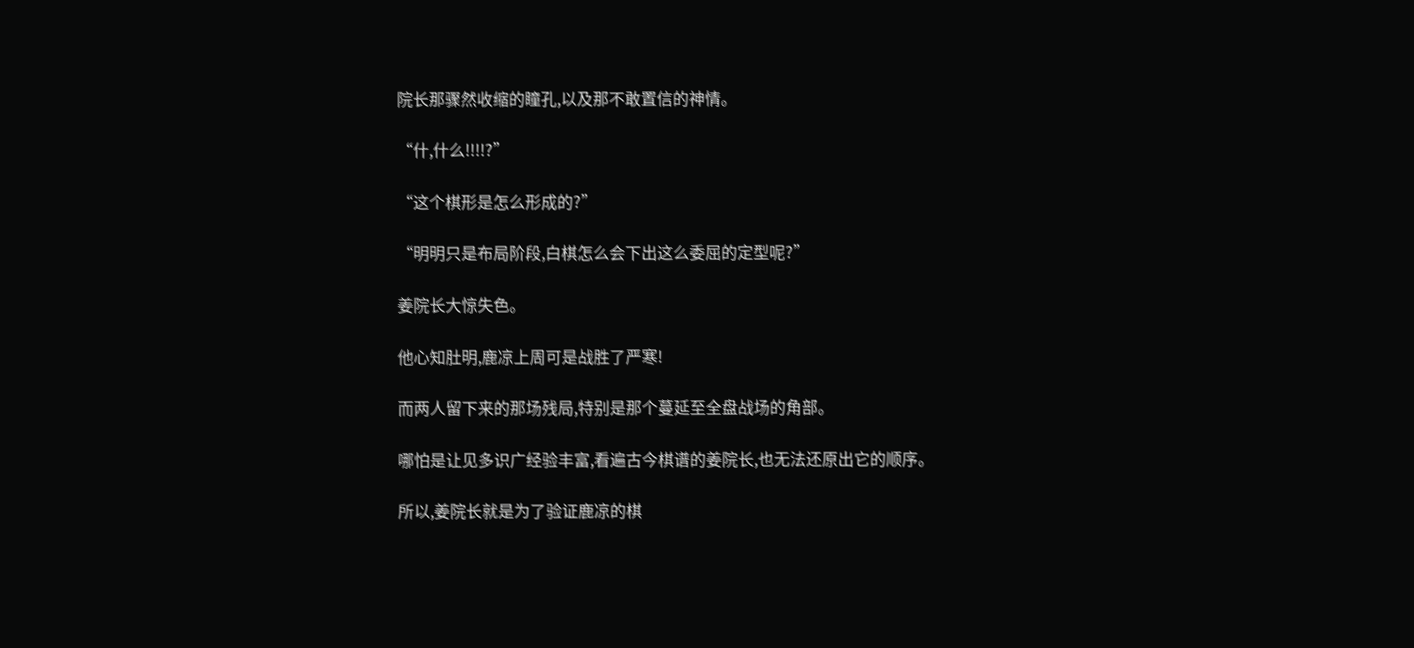院长那骤然收缩的瞳孔,以及那不敢置信的神情。

“什,什么!!!!?”

“这个棋形是怎么形成的?”

“明明只是布局阶段,白棋怎么会下出这么委屈的定型呢?”

姜院长大惊失色。

他心知肚明,鹿凉上周可是战胜了严寒!

而两人留下来的那场残局,特别是那个蔓延至全盘战场的角部。

哪怕是让见多识广经验丰富,看遍古今棋谱的姜院长,也无法还原出它的顺序。

所以,姜院长就是为了验证鹿凉的棋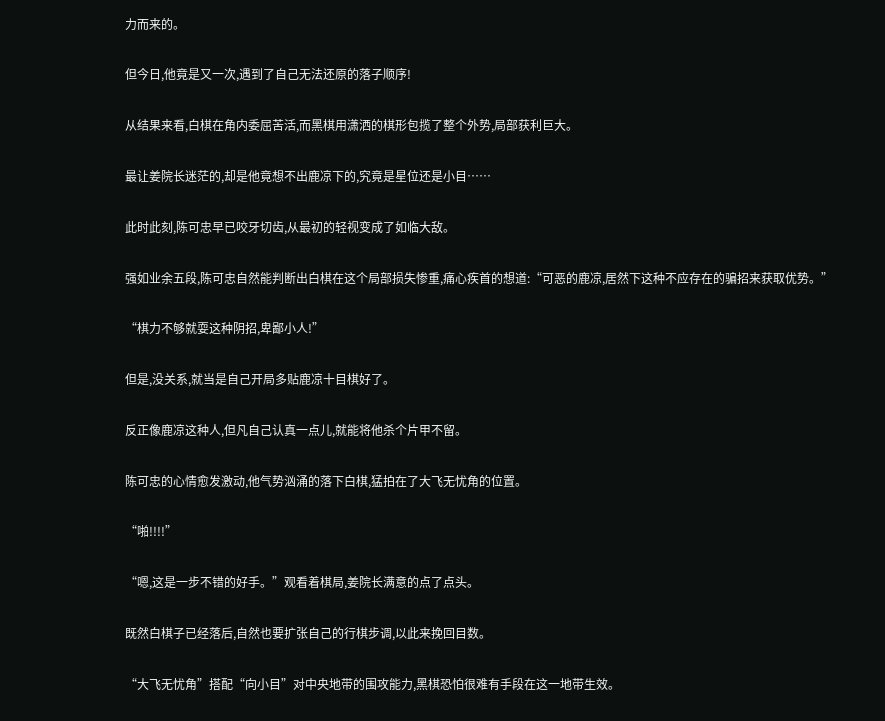力而来的。

但今日,他竟是又一次,遇到了自己无法还原的落子顺序!

从结果来看,白棋在角内委屈苦活,而黑棋用潇洒的棋形包揽了整个外势,局部获利巨大。

最让姜院长迷茫的,却是他竟想不出鹿凉下的,究竟是星位还是小目……

此时此刻,陈可忠早已咬牙切齿,从最初的轻视变成了如临大敌。

强如业余五段,陈可忠自然能判断出白棋在这个局部损失惨重,痛心疾首的想道:“可恶的鹿凉,居然下这种不应存在的骗招来获取优势。”

“棋力不够就耍这种阴招,卑鄙小人!”

但是,没关系,就当是自己开局多贴鹿凉十目棋好了。

反正像鹿凉这种人,但凡自己认真一点儿,就能将他杀个片甲不留。

陈可忠的心情愈发激动,他气势汹涌的落下白棋,猛拍在了大飞无忧角的位置。

“啪!!!!”

“嗯,这是一步不错的好手。”观看着棋局,姜院长满意的点了点头。

既然白棋子已经落后,自然也要扩张自己的行棋步调,以此来挽回目数。

“大飞无忧角”搭配“向小目”对中央地带的围攻能力,黑棋恐怕很难有手段在这一地带生效。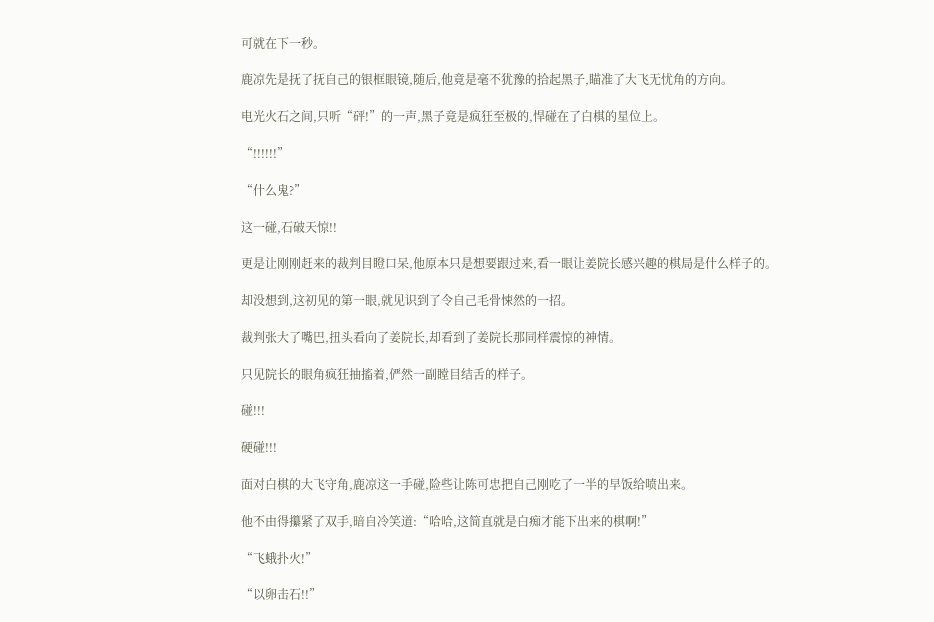可就在下一秒。

鹿凉先是抚了抚自己的银框眼镜,随后,他竟是毫不犹豫的拾起黑子,瞄准了大飞无忧角的方向。

电光火石之间,只听“砰!”的一声,黑子竟是疯狂至极的,悍碰在了白棋的星位上。

“!!!!!!”

“什么鬼?”

这一碰,石破天惊!!

更是让刚刚赶来的裁判目瞪口呆,他原本只是想要跟过来,看一眼让姜院长感兴趣的棋局是什么样子的。

却没想到,这初见的第一眼,就见识到了令自己毛骨悚然的一招。

裁判张大了嘴巴,扭头看向了姜院长,却看到了姜院长那同样震惊的神情。

只见院长的眼角疯狂抽搐着,俨然一副瞠目结舌的样子。

碰!!!

硬碰!!!

面对白棋的大飞守角,鹿凉这一手碰,险些让陈可忠把自己刚吃了一半的早饭给喷出来。

他不由得攥紧了双手,暗自冷笑道:“哈哈,这简直就是白痴才能下出来的棋啊!”

“飞蛾扑火!”

“以卵击石!!”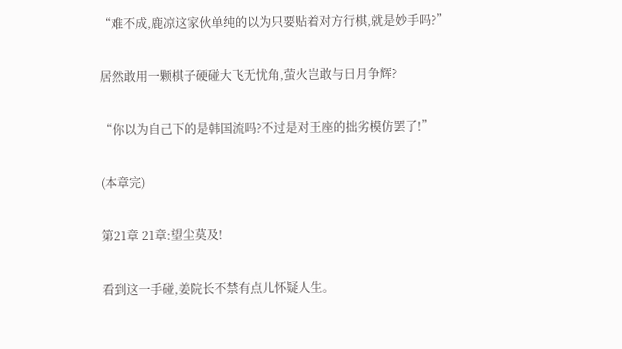“难不成,鹿凉这家伙单纯的以为只要贴着对方行棋,就是妙手吗?”

居然敢用一颗棋子硬碰大飞无忧角,萤火岂敢与日月争辉?

“你以为自己下的是韩国流吗?不过是对王座的拙劣模仿罢了!”

(本章完)

第21章 21章:望尘莫及!

看到这一手碰,姜院长不禁有点儿怀疑人生。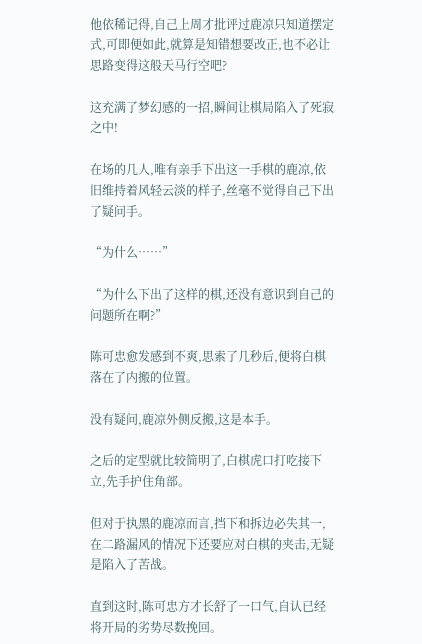他依稀记得,自己上周才批评过鹿凉只知道摆定式,可即便如此,就算是知错想要改正,也不必让思路变得这般天马行空吧?

这充满了梦幻感的一招,瞬间让棋局陷入了死寂之中!

在场的几人,唯有亲手下出这一手棋的鹿凉,依旧维持着风轻云淡的样子,丝毫不觉得自己下出了疑问手。

“为什么……”

“为什么下出了这样的棋,还没有意识到自己的问题所在啊?”

陈可忠愈发感到不爽,思索了几秒后,便将白棋落在了内搬的位置。

没有疑问,鹿凉外侧反搬,这是本手。

之后的定型就比较简明了,白棋虎口打吃接下立,先手护住角部。

但对于执黑的鹿凉而言,挡下和拆边必失其一,在二路漏风的情况下还要应对白棋的夹击,无疑是陷入了苦战。

直到这时,陈可忠方才长舒了一口气,自认已经将开局的劣势尽数挽回。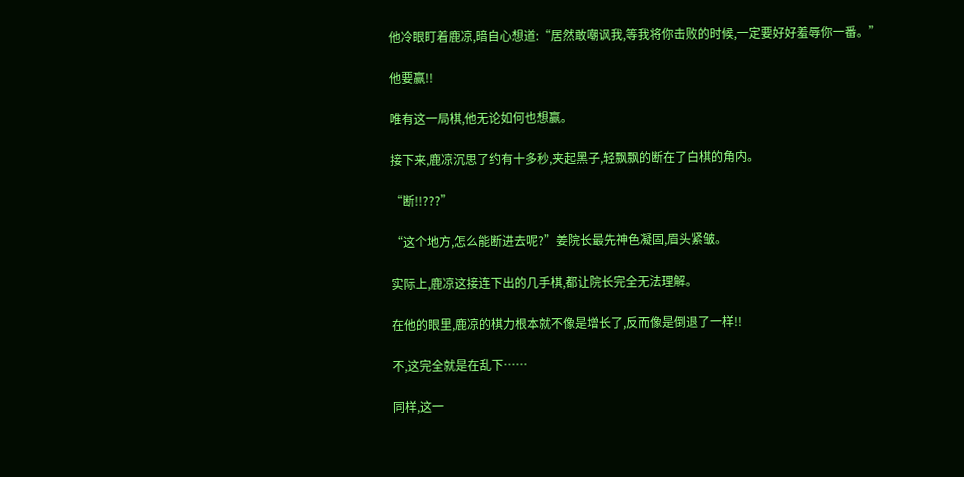他冷眼盯着鹿凉,暗自心想道:“居然敢嘲讽我,等我将你击败的时候,一定要好好羞辱你一番。”

他要赢!!

唯有这一局棋,他无论如何也想赢。

接下来,鹿凉沉思了约有十多秒,夹起黑子,轻飘飘的断在了白棋的角内。

“断!!???”

“这个地方,怎么能断进去呢?”姜院长最先神色凝固,眉头紧皱。

实际上,鹿凉这接连下出的几手棋,都让院长完全无法理解。

在他的眼里,鹿凉的棋力根本就不像是增长了,反而像是倒退了一样!!

不,这完全就是在乱下……

同样,这一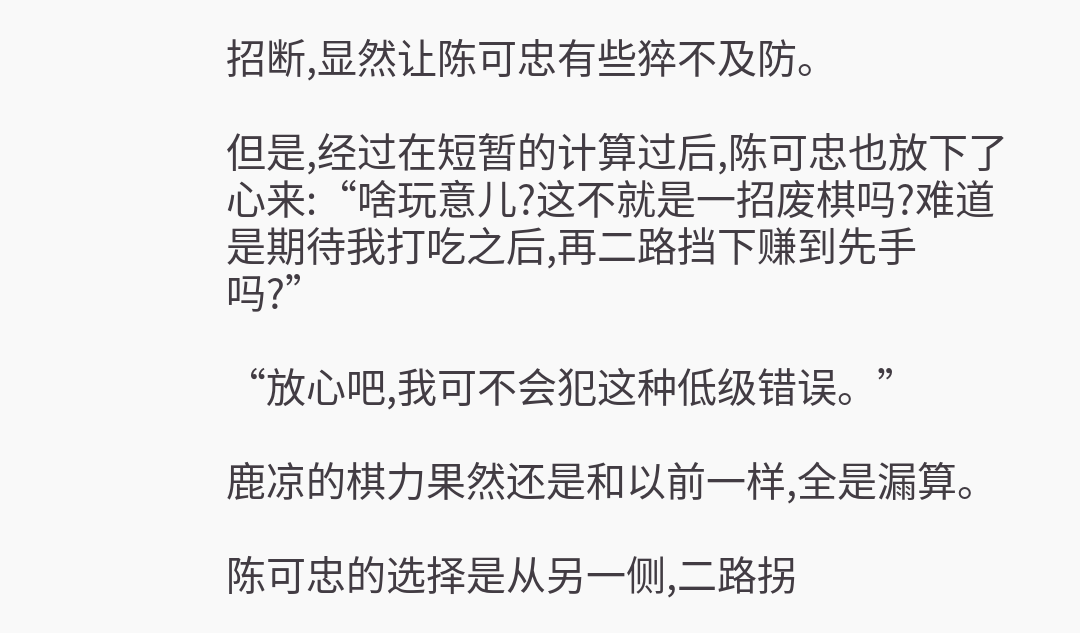招断,显然让陈可忠有些猝不及防。

但是,经过在短暂的计算过后,陈可忠也放下了心来:“啥玩意儿?这不就是一招废棋吗?难道是期待我打吃之后,再二路挡下赚到先手吗?”

“放心吧,我可不会犯这种低级错误。”

鹿凉的棋力果然还是和以前一样,全是漏算。

陈可忠的选择是从另一侧,二路拐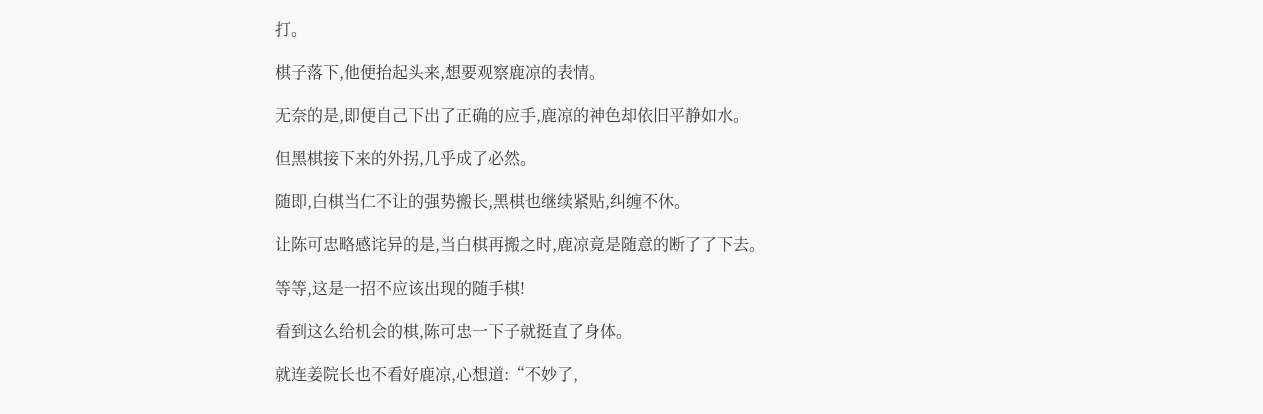打。

棋子落下,他便抬起头来,想要观察鹿凉的表情。

无奈的是,即便自己下出了正确的应手,鹿凉的神色却依旧平静如水。

但黑棋接下来的外拐,几乎成了必然。

随即,白棋当仁不让的强势搬长,黑棋也继续紧贴,纠缠不休。

让陈可忠略感诧异的是,当白棋再搬之时,鹿凉竟是随意的断了了下去。

等等,这是一招不应该出现的随手棋!

看到这么给机会的棋,陈可忠一下子就挺直了身体。

就连姜院长也不看好鹿凉,心想道:“不妙了,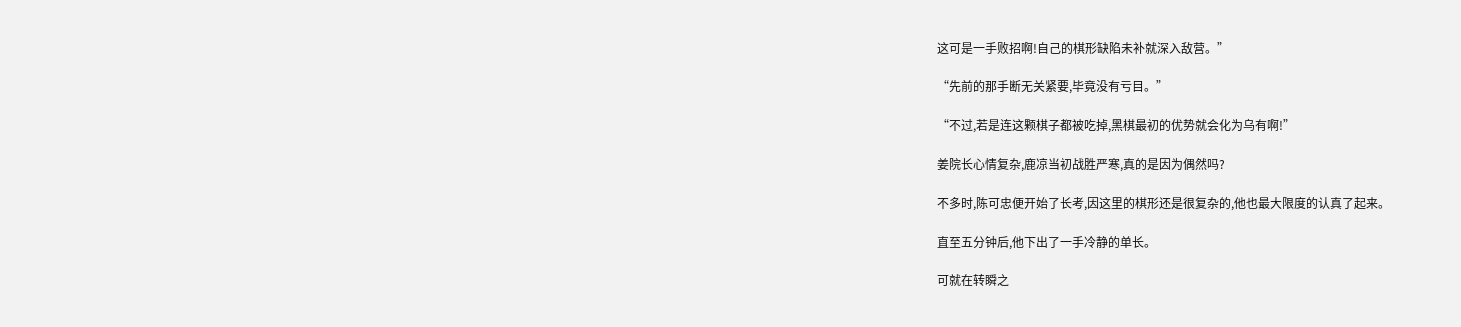这可是一手败招啊!自己的棋形缺陷未补就深入敌营。”

“先前的那手断无关紧要,毕竟没有亏目。”

“不过,若是连这颗棋子都被吃掉,黑棋最初的优势就会化为乌有啊!”

姜院长心情复杂,鹿凉当初战胜严寒,真的是因为偶然吗?

不多时,陈可忠便开始了长考,因这里的棋形还是很复杂的,他也最大限度的认真了起来。

直至五分钟后,他下出了一手冷静的单长。

可就在转瞬之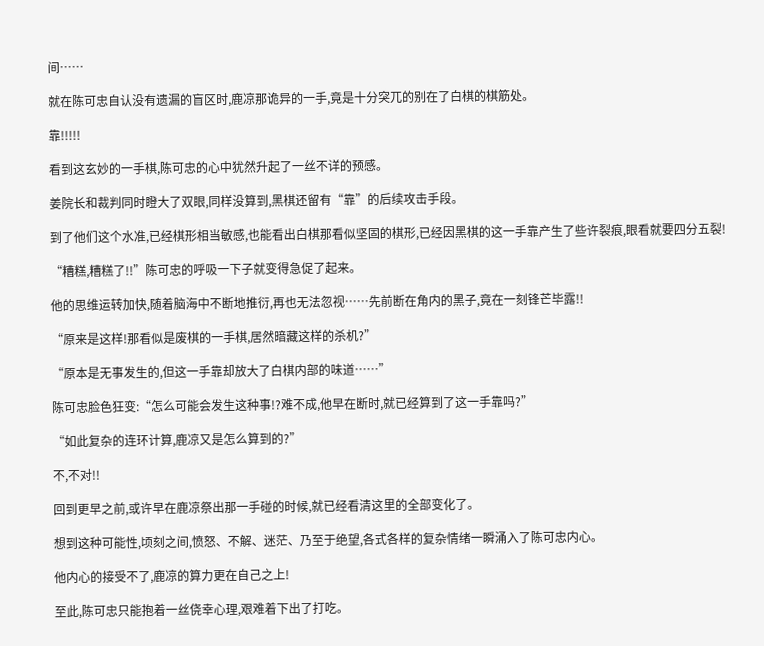间……

就在陈可忠自认没有遗漏的盲区时,鹿凉那诡异的一手,竟是十分突兀的别在了白棋的棋筋处。

靠!!!!!

看到这玄妙的一手棋,陈可忠的心中犹然升起了一丝不详的预感。

姜院长和裁判同时瞪大了双眼,同样没算到,黑棋还留有“靠”的后续攻击手段。

到了他们这个水准,已经棋形相当敏感,也能看出白棋那看似坚固的棋形,已经因黑棋的这一手靠产生了些许裂痕,眼看就要四分五裂!

“糟糕,糟糕了!!”陈可忠的呼吸一下子就变得急促了起来。

他的思维运转加快,随着脑海中不断地推衍,再也无法忽视……先前断在角内的黑子,竟在一刻锋芒毕露!!

“原来是这样!那看似是废棋的一手棋,居然暗藏这样的杀机?”

“原本是无事发生的,但这一手靠却放大了白棋内部的味道……”

陈可忠脸色狂变:“怎么可能会发生这种事!?难不成,他早在断时,就已经算到了这一手靠吗?”

“如此复杂的连环计算,鹿凉又是怎么算到的?”

不,不对!!

回到更早之前,或许早在鹿凉祭出那一手碰的时候,就已经看清这里的全部变化了。

想到这种可能性,顷刻之间,愤怒、不解、迷茫、乃至于绝望,各式各样的复杂情绪一瞬涌入了陈可忠内心。

他内心的接受不了,鹿凉的算力更在自己之上!

至此,陈可忠只能抱着一丝侥幸心理,艰难着下出了打吃。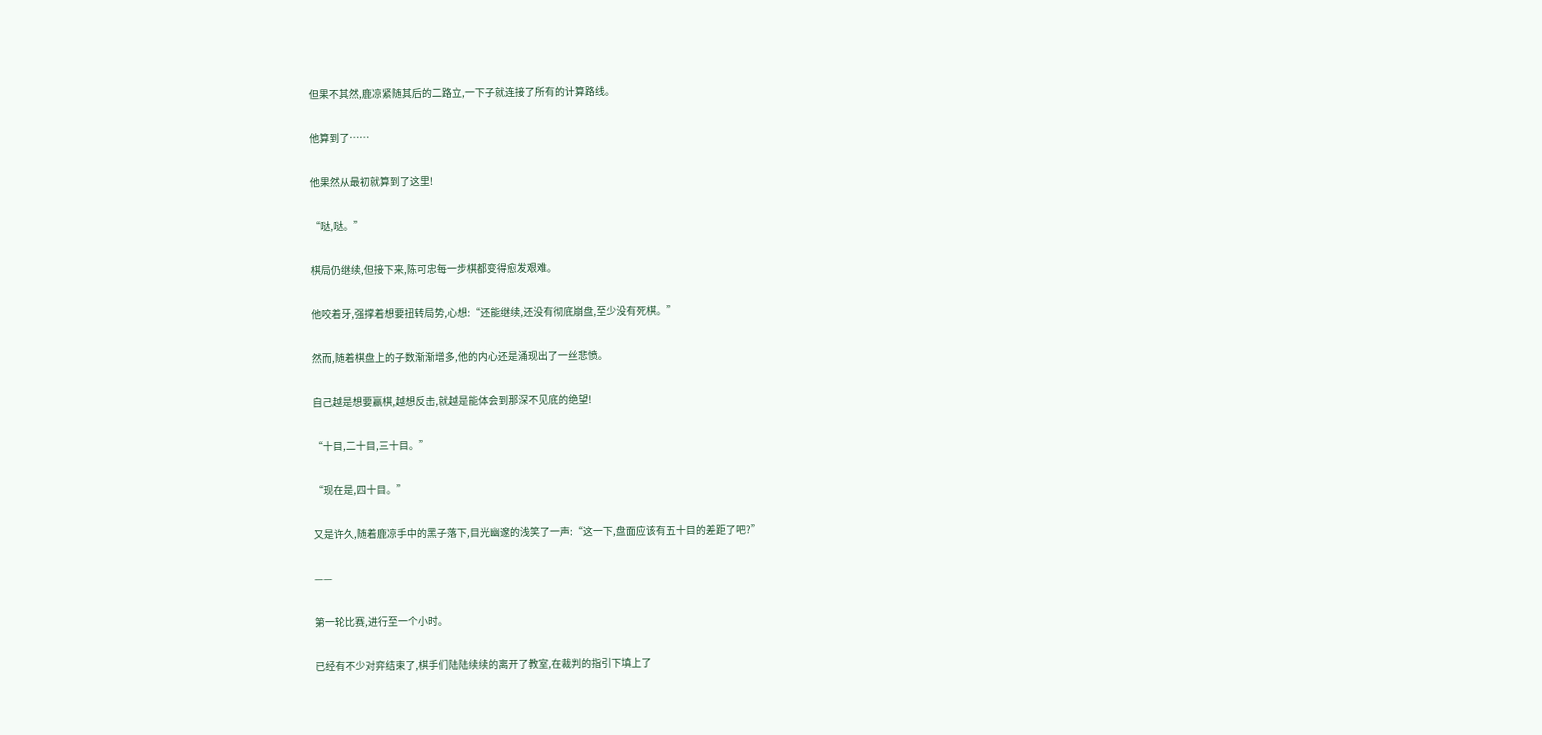但果不其然,鹿凉紧随其后的二路立,一下子就连接了所有的计算路线。

他算到了……

他果然从最初就算到了这里!

“哒,哒。”

棋局仍继续,但接下来,陈可忠每一步棋都变得愈发艰难。

他咬着牙,强撑着想要扭转局势,心想:“还能继续,还没有彻底崩盘,至少没有死棋。”

然而,随着棋盘上的子数渐渐增多,他的内心还是涌现出了一丝悲愤。

自己越是想要赢棋,越想反击,就越是能体会到那深不见底的绝望!

“十目,二十目,三十目。”

“现在是,四十目。”

又是许久,随着鹿凉手中的黑子落下,目光幽邃的浅笑了一声:“这一下,盘面应该有五十目的差距了吧?”

——

第一轮比赛,进行至一个小时。

已经有不少对弈结束了,棋手们陆陆续续的离开了教室,在裁判的指引下填上了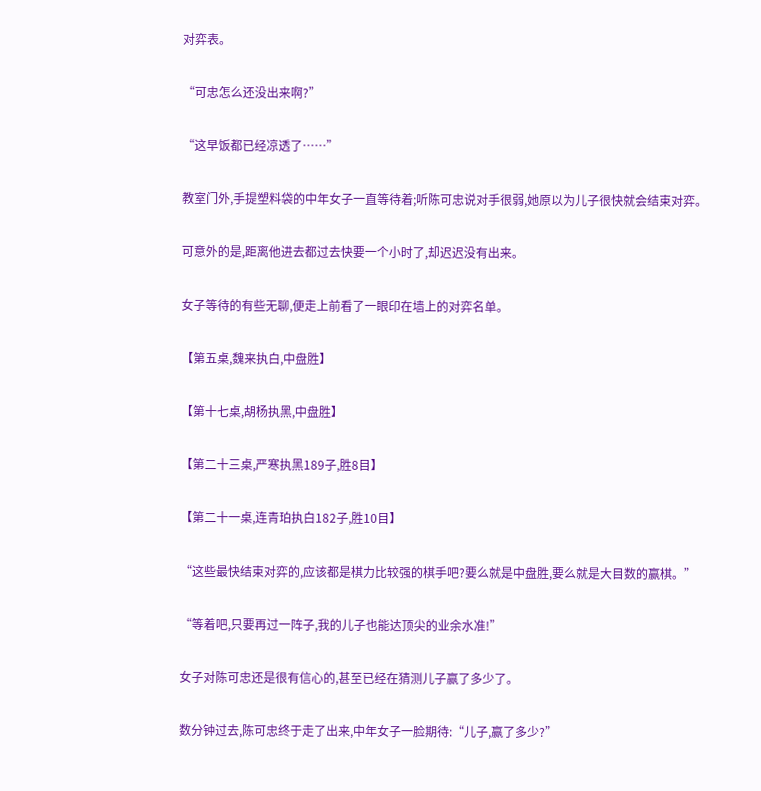对弈表。

“可忠怎么还没出来啊?”

“这早饭都已经凉透了……”

教室门外,手提塑料袋的中年女子一直等待着;听陈可忠说对手很弱,她原以为儿子很快就会结束对弈。

可意外的是,距离他进去都过去快要一个小时了,却迟迟没有出来。

女子等待的有些无聊,便走上前看了一眼印在墙上的对弈名单。

【第五桌,魏来执白,中盘胜】

【第十七桌,胡杨执黑,中盘胜】

【第二十三桌,严寒执黑189子,胜8目】

【第二十一桌,连青珀执白182子,胜10目】

“这些最快结束对弈的,应该都是棋力比较强的棋手吧?要么就是中盘胜,要么就是大目数的赢棋。”

“等着吧,只要再过一阵子,我的儿子也能达顶尖的业余水准!”

女子对陈可忠还是很有信心的,甚至已经在猜测儿子赢了多少了。

数分钟过去,陈可忠终于走了出来,中年女子一脸期待:“儿子,赢了多少?”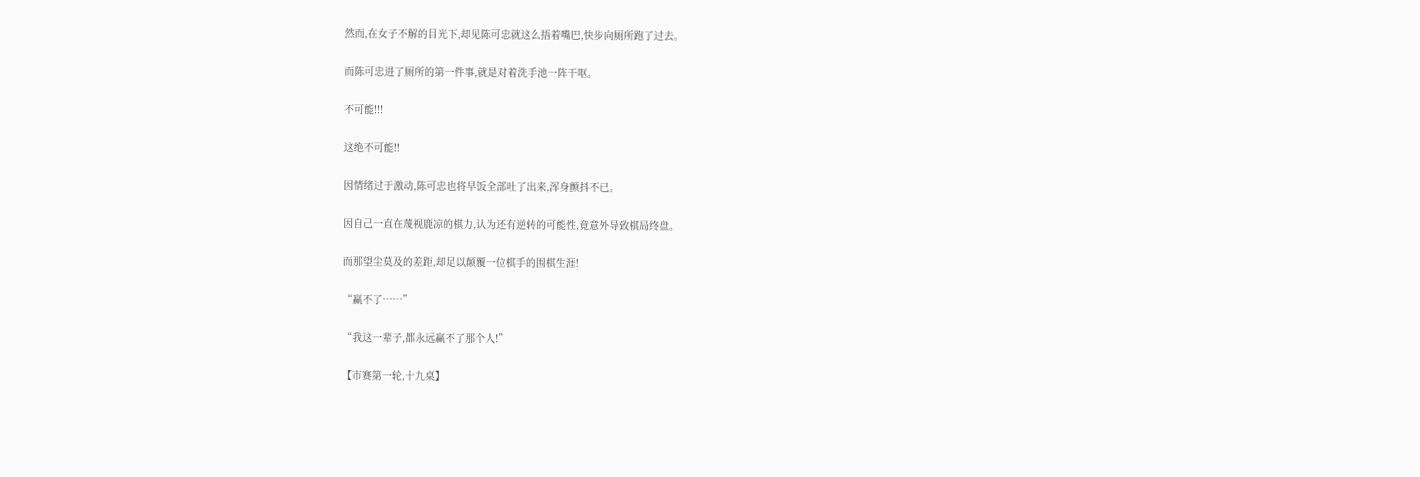然而,在女子不解的目光下,却见陈可忠就这么捂着嘴巴,快步向厕所跑了过去。

而陈可忠进了厕所的第一件事,就是对着洗手池一阵干呕。

不可能!!!

这绝不可能!!

因情绪过于激动,陈可忠也将早饭全部吐了出来,浑身颤抖不已。

因自己一直在蔑视鹿凉的棋力,认为还有逆转的可能性,竟意外导致棋局终盘。

而那望尘莫及的差距,却足以颠覆一位棋手的围棋生涯!

“赢不了……”

“我这一辈子,都永远赢不了那个人!”

【市赛第一轮,十九桌】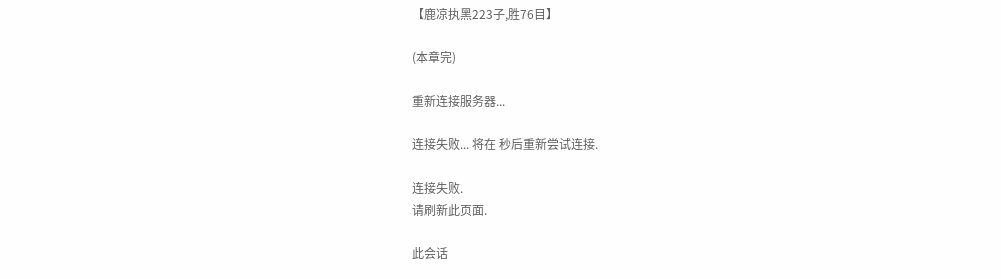【鹿凉执黑223子,胜76目】

(本章完)

重新连接服务器...

连接失败... 将在 秒后重新尝试连接.

连接失败.
请刷新此页面.

此会话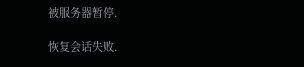被服务器暂停.

恢复会话失败.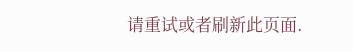请重试或者刷新此页面.